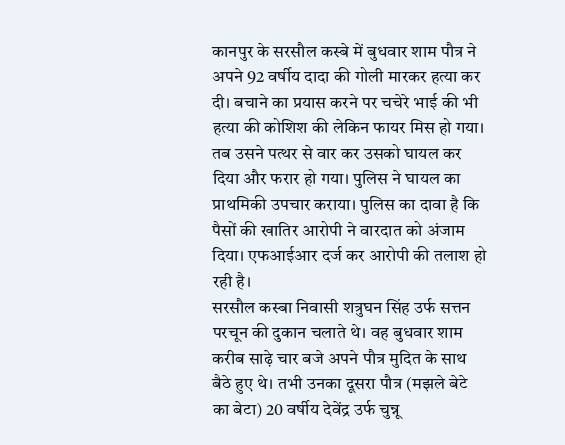कानपुर के सरसौल कस्बे में बुधवार शाम पौत्र ने अपने 92 वर्षीय दादा की गोली मारकर हत्या कर दी। बचाने का प्रयास करने पर चचेरे भाई की भी हत्या की कोशिश की लेकिन फायर मिस हो गया। तब उसने पत्थर से वार कर उसको घायल कर दिया और फरार हो गया। पुलिस ने घायल का प्राथमिकी उपचार कराया। पुलिस का दावा है कि पैसों की खातिर आरोपी ने वारदात को अंजाम दिया। एफआईआर दर्ज कर आरोपी की तलाश हो रही है।
सरसौल कस्बा निवासी शत्रुघन सिंह उर्फ सत्तन परचून की दुकान चलाते थे। वह बुधवार शाम करीब साढ़े चार बजे अपने पौत्र मुदित के साथ बैठे हुए थे। तभी उनका दूसरा पौत्र (मझले बेटे का बेटा) 20 वर्षीय देवेंद्र उर्फ चुन्नू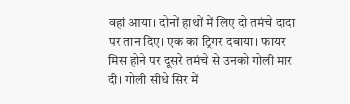वहां आया। दोनों हाथों में लिए दो तमंचे दादा पर तान दिए। एक का ट्रिगर दबाया। फायर मिस होने पर दूसरे तमंचे से उनको गोली मार दी। गोली सीधे सिर में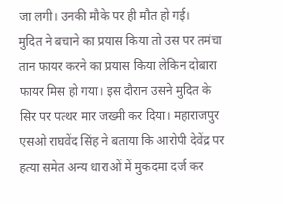जा लगी। उनकी मौके पर ही मौत हो गई।
मुदित ने बचाने का प्रयास किया तो उस पर तमंचा तान फायर करने का प्रयास किया लेकिन दोबारा फायर मिस हो गया। इस दौरान उसने मुदित के सिर पर पत्थर मार जख्मी कर दिया। महाराजपुर एसओ राघवेंद सिंह ने बताया कि आरोपी देवेंद्र पर हत्या समेत अन्य धाराओं में मुकदमा दर्ज कर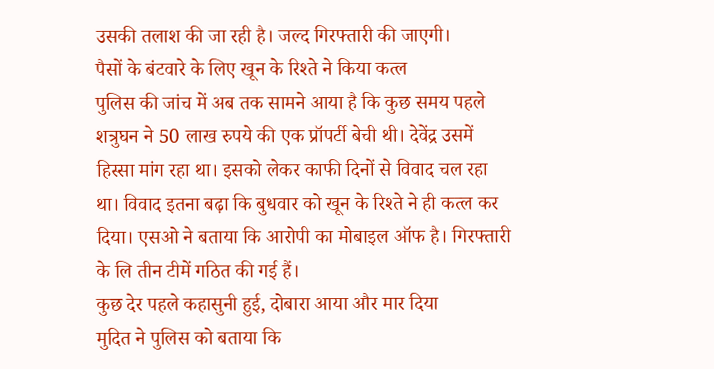उसकी तलाश की जा रही है। जल्द गिरफ्तारी की जाएगी।
पैसों के बंटवारे के लिए खून के रिश्ते ने किया कत्ल
पुलिस की जांच में अब तक सामने आया है कि कुछ समय पहले शत्रुघन ने 50 लाख रुपये की एक प्रॉपर्टी बेची थी। देवेंद्र उसमें हिस्सा मांग रहा था। इसको लेकर काफी दिनों से विवाद चल रहा था। विवाद इतना बढ़ा कि बुधवार को खून के रिश्ते ने ही कत्ल कर दिया। एसओ ने बताया कि आरोपी का मोबाइल ऑफ है। गिरफ्तारी के लि तीन टीमें गठित की गई हैं।
कुछ देर पहले कहासुनी हुई, दोबारा आया और मार दिया
मुदित ने पुलिस को बताया कि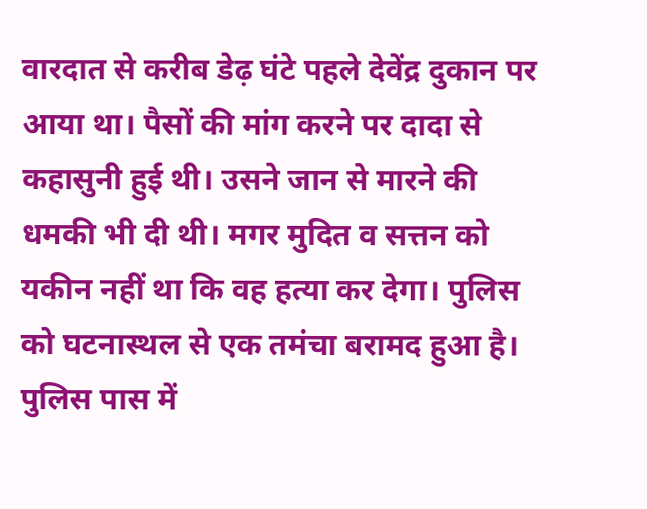वारदात से करीब डेढ़ घंटे पहले देवेंद्र दुकान पर आया था। पैसों की मांग करने पर दादा से कहासुनी हुई थी। उसने जान से मारने की धमकी भी दी थी। मगर मुदित व सत्तन को यकीन नहीं था कि वह हत्या कर देगा। पुलिस को घटनास्थल से एक तमंचा बरामद हुआ है। पुलिस पास में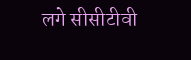लगे सीसीटीवी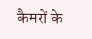कैमरों के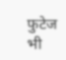फुटेज भी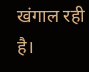खंगाल रही है।